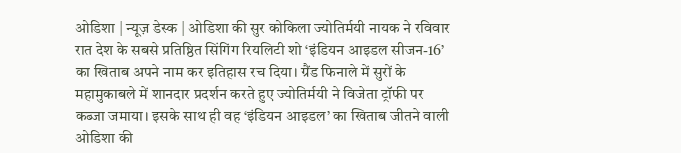ओडिशा | न्यूज़ डेस्क | ओडिशा की सुर कोकिला ज्योतिर्मयी नायक ने रविवार रात देश के सबसे प्रतिष्ठित सिंगिंग रियलिटी शो ‘इंडियन आइडल सीजन-16’ का खिताब अपने नाम कर इतिहास रच दिया। ग्रैंड फिनाले में सुरों के महामुकाबले में शानदार प्रदर्शन करते हुए ज्योतिर्मयी ने विजेता ट्रॉफी पर कब्जा जमाया। इसके साथ ही वह ‘इंडियन आइडल’ का खिताब जीतने वाली ओडिशा की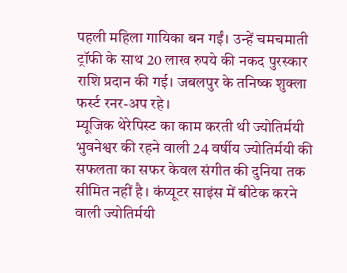पहली महिला गायिका बन गईं। उन्हें चमचमाती ट्रॉफी के साथ 20 लाख रुपये की नकद पुरस्कार राशि प्रदान की गई। जबलपुर के तनिष्क शुक्ला फर्स्ट रनर-अप रहे।
म्यूजिक थेरेपिस्ट का काम करती थी ज्योतिर्मयी
भुवनेश्वर की रहने वाली 24 वर्षीय ज्योतिर्मयी की सफलता का सफर केवल संगीत की दुनिया तक सीमित नहीं है। कंप्यूटर साइंस में बीटेक करने वाली ज्योतिर्मयी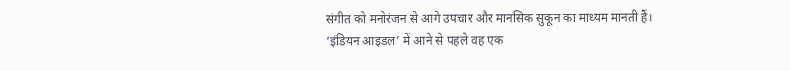संगीत को मनोरंजन से आगे उपचार और मानसिक सुकून का माध्यम मानती हैं। ‘इंडियन आइडल’ में आने से पहले वह एक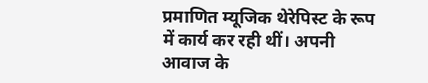प्रमाणित म्यूजिक थेरेपिस्ट के रूप में कार्य कर रही थीं। अपनी आवाज के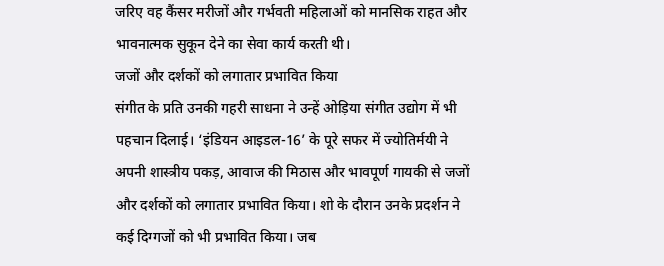जरिए वह कैंसर मरीजों और गर्भवती महिलाओं को मानसिक राहत और भावनात्मक सुकून देने का सेवा कार्य करती थी।
जजों और दर्शकों को लगातार प्रभावित किया
संगीत के प्रति उनकी गहरी साधना ने उन्हें ओड़िया संगीत उद्योग में भी पहचान दिलाई। ‘इंडियन आइडल-16’ के पूरे सफर में ज्योतिर्मयी ने अपनी शास्त्रीय पकड़, आवाज की मिठास और भावपूर्ण गायकी से जजों और दर्शकों को लगातार प्रभावित किया। शो के दौरान उनके प्रदर्शन ने कई दिग्गजों को भी प्रभावित किया। जब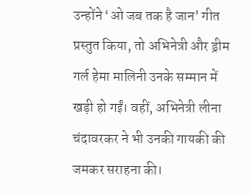उन्होंने ‘ओ जब तक है जान’ गीत प्रस्तुत किया, तो अभिनेत्री और ड्रीम गर्ल हेमा मालिनी उनके सम्मान में खड़ी हो गईं। वहीं, अभिनेत्री लीना चंदावरकर ने भी उनकी गायकी की जमकर सराहना की।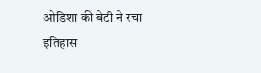ओडिशा की बेटी ने रचा इतिहास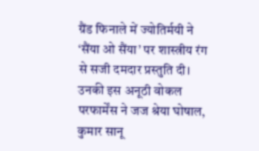ग्रैंड फिनाले में ज्योतिर्मयी ने ‘सैंया ओ सैंया’ पर शास्त्रीय रंग से सजी दमदार प्रस्तुति दी। उनकी इस अनूठी वोकल परफार्मेंस ने जज श्रेया घोषाल, कुमार सानू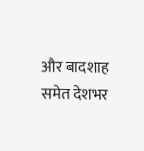और बादशाह समेत देशभर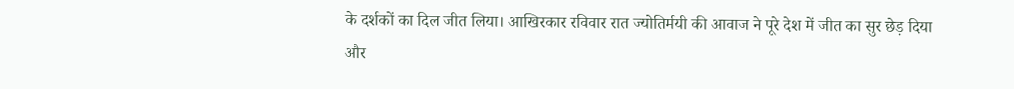के दर्शकों का दिल जीत लिया। आखिरकार रविवार रात ज्योतिर्मयी की आवाज ने पूरे देश में जीत का सुर छेड़ दिया और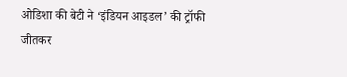ओडिशा की बेटी ने ‘इंडियन आइडल’ की ट्रॉफी जीतकर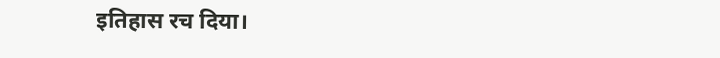इतिहास रच दिया।